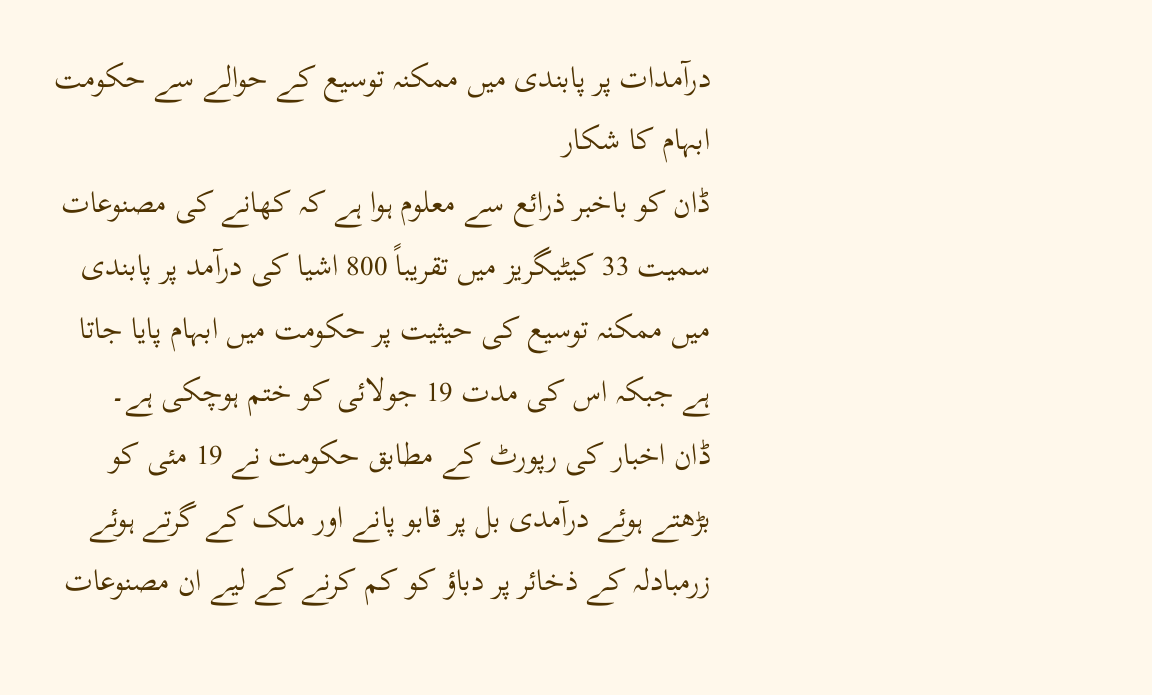درآمدات پر پابندی میں ممکنہ توسیع کے حوالے سے حکومت ابہام کا شکار
ڈان کو باخبر ذرائع سے معلوم ہوا ہے کہ کھانے کی مصنوعات سمیت 33 کیٹیگریز میں تقریباً 800 اشیا کی درآمد پر پابندی میں ممکنہ توسیع کی حیثیت پر حکومت میں ابہام پایا جاتا ہے جبکہ اس کی مدت 19 جولائی کو ختم ہوچکی ہے۔
ڈان اخبار کی رپورٹ کے مطابق حکومت نے 19 مئی کو بڑھتے ہوئے درآمدی بل پر قابو پانے اور ملک کے گرتے ہوئے زرمبادلہ کے ذخائر پر دباؤ کو کم کرنے کے لیے ان مصنوعات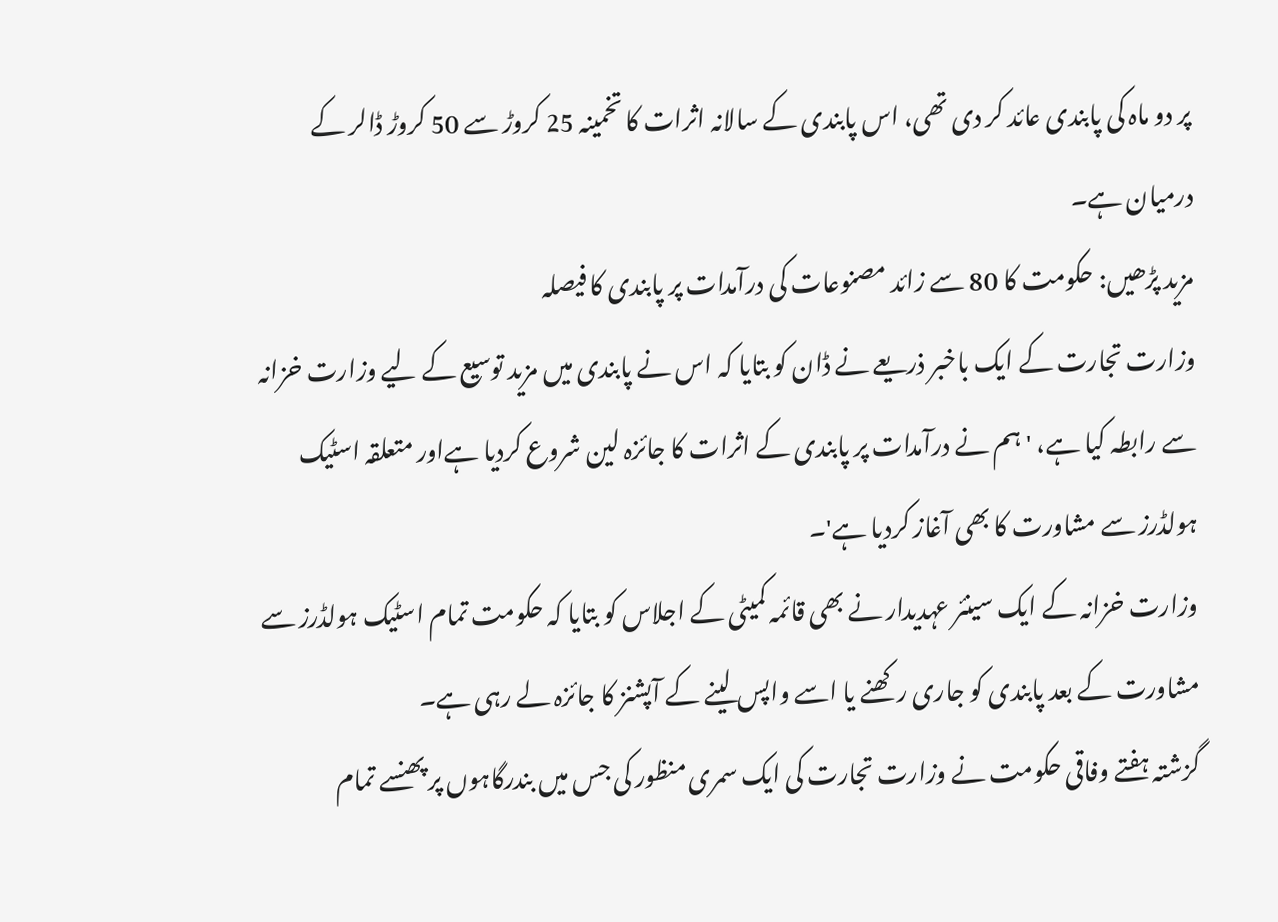پر دو ماہ کی پابندی عائد کر دی تھی، اس پابندی کے سالانہ اثرات کا تخمینہ 25 کروڑ سے 50 کروڑ ڈالر کے درمیان ہے۔
مزید پڑھیں: حکومت کا 80 سے زائد مصنوعات کی درآمدات پر پابندی کا فیصلہ
وزارت تجارت کے ایک باخبر ذریعے نے ڈان کو بتایا کہ اس نے پابندی میں مزید توسیع کے لیے وزارت خزانہ سے رابطہ کیا ہے، 'ہم نے درآمدات پر پابندی کے اثرات کا جائزہ لین شروع کردیا ہےاور متعلقہ اسٹیک ہولڈرز سے مشاورت کا بھی آغاز کردیا ہے'۔
وزارت خزانہ کے ایک سینئر عہدیدار نے بھی قائمہ کمیٹی کے اجلاس کو بتایا کہ حکومت تمام اسٹیک ہولڈرز سے مشاورت کے بعد پابندی کو جاری رکھنے یا اسے واپس لینے کے آپشنز کا جائزہ لے رہی ہے۔
گزشتہ ہفتے وفاقی حکومت نے وزارت تجارت کی ایک سمری منظور کی جس میں بندرگاہوں پر پھنسے تمام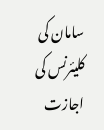سامان کی کلیئرنس کی اجازت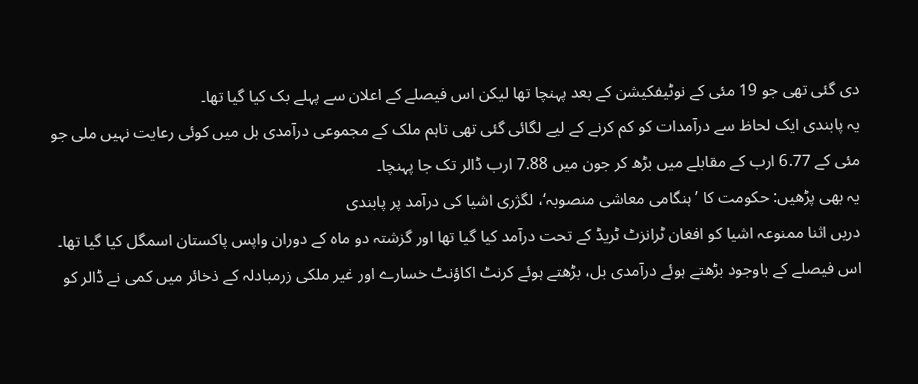دی گئی تھی جو 19 مئی کے نوٹیفکیشن کے بعد پہنچا تھا لیکن اس فیصلے کے اعلان سے پہلے بک کیا گیا تھا۔
یہ پابندی ایک لحاظ سے درآمدات کو کم کرنے کے لیے لگائی گئی تھی تاہم ملک کے مجموعی درآمدی بل میں کوئی رعایت نہیں ملی جو مئی کے 6.77 ارب کے مقابلے میں بڑھ کر جون میں 7.88 ارب ڈالر تک جا پہنچا۔
یہ بھی پڑھیں: حکومت کا ’ہنگامی معاشی منصوبہ‘، لگژری اشیا کی درآمد پر پابندی
دریں اثنا ممنوعہ اشیا کو افغان ٹرانزٹ ٹریڈ کے تحت درآمد کیا گیا تھا اور گزشتہ دو ماہ کے دوران واپس پاکستان اسمگل کیا گیا تھا۔
اس فیصلے کے باوجود بڑھتے ہوئے درآمدی بل، بڑھتے ہوئے کرنٹ اکاؤنٹ خسارے اور غیر ملکی زرمبادلہ کے ذخائر میں کمی نے ڈالر کو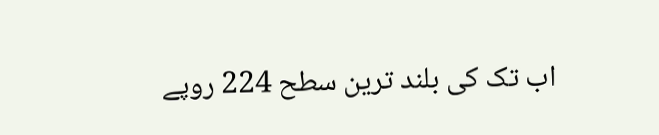اب تک کی بلند ترین سطح 224 روپے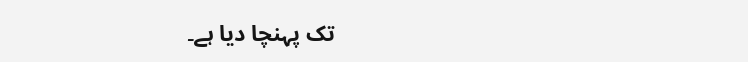تک پہنچا دیا ہے۔